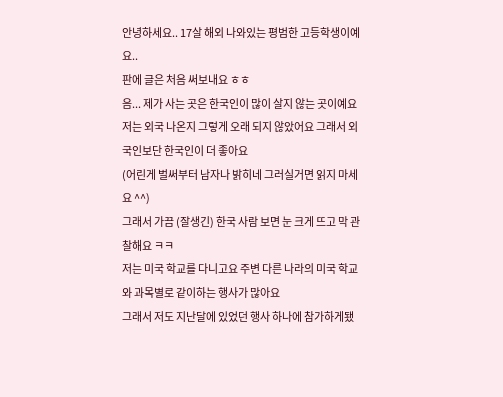안녕하세요.. 17살 해외 나와있는 평범한 고등학생이예요..
판에 글은 처음 써보내요 ㅎㅎ
음... 제가 사는 곳은 한국인이 많이 살지 않는 곳이예요
저는 외국 나온지 그렇게 오래 되지 않았어요 그래서 외국인보단 한국인이 더 좋아요
(어린게 벌써부터 남자나 밝히네 그러실거면 읽지 마세요 ^^)
그래서 가끔 (잘생긴) 한국 사람 보면 눈 크게 뜨고 막 관찰해요 ㅋㅋ
저는 미국 학교를 다니고요 주변 다른 나라의 미국 학교와 과목별로 같이하는 행사가 많아요
그래서 저도 지난달에 있었던 행사 하나에 참가하게됐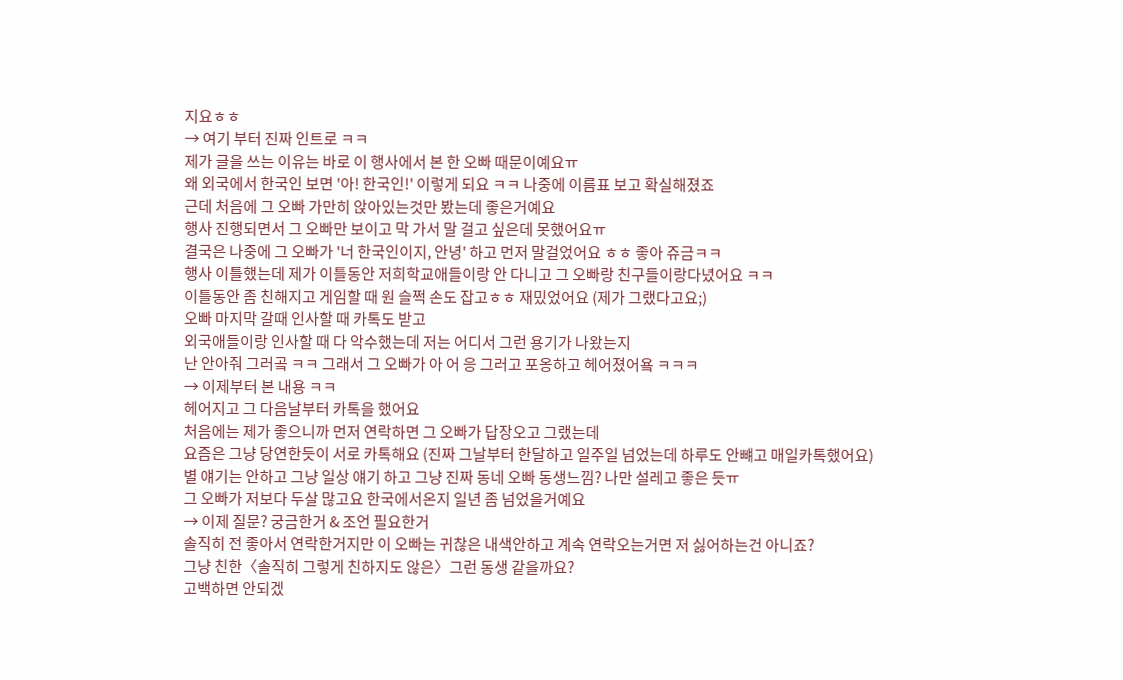지요ㅎㅎ
→ 여기 부터 진짜 인트로 ㅋㅋ
제가 글을 쓰는 이유는 바로 이 행사에서 본 한 오빠 때문이예요ㅠ
왜 외국에서 한국인 보면 '아! 한국인!' 이렇게 되요 ㅋㅋ 나중에 이름표 보고 확실해졌죠
근데 처음에 그 오빠 가만히 앉아있는것만 봤는데 좋은거예요
행사 진행되면서 그 오빠만 보이고 막 가서 말 걸고 싶은데 못했어요ㅠ
결국은 나중에 그 오빠가 '너 한국인이지, 안녕' 하고 먼저 말걸었어요 ㅎㅎ 좋아 쥬금ㅋㅋ
행사 이틀했는데 제가 이틀동안 저희학교애들이랑 안 다니고 그 오빠랑 친구들이랑다녔어요 ㅋㅋ
이틀동안 좀 친해지고 게임할 때 원 슬쩍 손도 잡고ㅎㅎ 재밌었어요 (제가 그랬다고요;)
오빠 마지막 갈때 인사할 때 카톡도 받고
외국애들이랑 인사할 때 다 악수했는데 저는 어디서 그런 용기가 나왔는지
난 안아줘 그러곸 ㅋㅋ 그래서 그 오빠가 아 어 응 그러고 포옹하고 헤어졌어욬 ㅋㅋㅋ
→ 이제부터 본 내용 ㅋㅋ
헤어지고 그 다음날부터 카톡을 했어요
처음에는 제가 좋으니까 먼저 연락하면 그 오빠가 답장오고 그랬는데
요즘은 그냥 당연한듯이 서로 카톡해요 (진짜 그날부터 한달하고 일주일 넘었는데 하루도 안뺴고 매일카톡했어요)
별 얘기는 안하고 그냥 일상 얘기 하고 그냥 진짜 동네 오빠 동생느낌? 나만 설레고 좋은 듯ㅠ
그 오빠가 저보다 두살 많고요 한국에서온지 일년 좀 넘었을거예요
→ 이제 질문? 궁금한거 & 조언 필요한거
솔직히 전 좋아서 연락한거지만 이 오빠는 귀찮은 내색안하고 계속 연락오는거면 저 싫어하는건 아니죠?
그냥 친한〈솔직히 그렇게 친하지도 않은〉그런 동생 같을까요?
고백하면 안되겠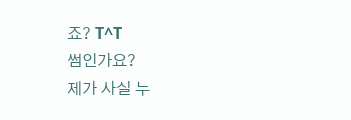죠? T^T
썸인가요?
제가 사실 누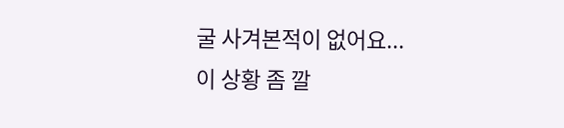굴 사겨본적이 없어요...
이 상황 좀 깔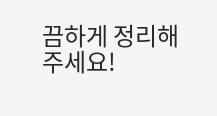끔하게 정리해 주세요!